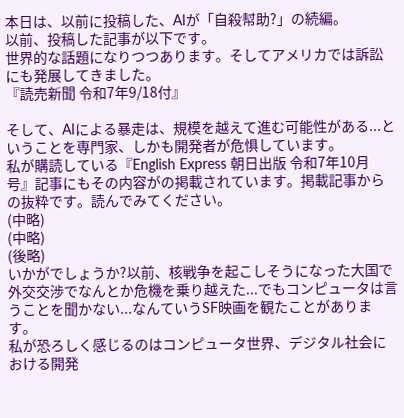本日は、以前に投稿した、AIが「自殺幇助?」の続編。
以前、投稿した記事が以下です。
世界的な話題になりつつあります。そしてアメリカでは訴訟にも発展してきました。
『読売新聞 令和7年9/18付』

そして、AIによる暴走は、規模を越えて進む可能性がある...ということを専門家、しかも開発者が危惧しています。
私が購読している『English Express 朝日出版 令和7年10月号』記事にもその内容がの掲載されています。掲載記事からの抜粋です。読んでみてください。
(中略)
(中略)
(後略)
いかがでしょうか?以前、核戦争を起こしそうになった大国で外交交渉でなんとか危機を乗り越えた...でもコンピュータは言うことを聞かない...なんていうSF映画を観たことがあります。
私が恐ろしく感じるのはコンピュータ世界、デジタル社会における開発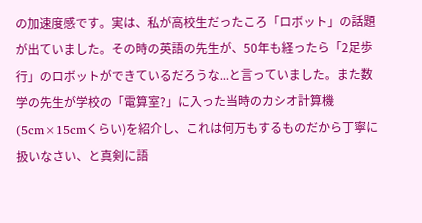の加速度感です。実は、私が高校生だったころ「ロボット」の話題が出ていました。その時の英語の先生が、50年も経ったら「2足歩行」のロボットができているだろうな...と言っていました。また数学の先生が学校の「電算室?」に入った当時のカシオ計算機(5cm×15cmくらい)を紹介し、これは何万もするものだから丁寧に扱いなさい、と真剣に語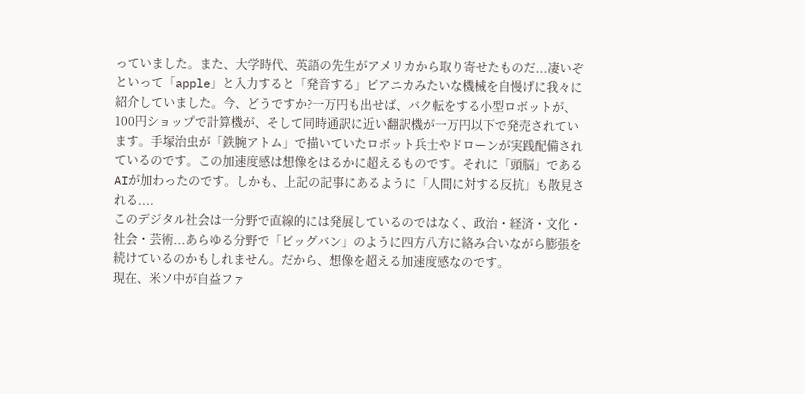っていました。また、大学時代、英語の先生がアメリカから取り寄せたものだ...凄いぞといって「apple」と入力すると「発音する」ピアニカみたいな機械を自慢げに我々に紹介していました。今、どうですか?一万円も出せば、バク転をする小型ロボットが、100円ショップで計算機が、そして同時通訳に近い翻訳機が一万円以下で発売されています。手塚治虫が「鉄腕アトム」で描いていたロボット兵士やドローンが実践配備されているのです。この加速度感は想像をはるかに超えるものです。それに「頭脳」であるAIが加わったのです。しかも、上記の記事にあるように「人間に対する反抗」も散見される....
このデジタル社会は一分野で直線的には発展しているのではなく、政治・経済・文化・社会・芸術...あらゆる分野で「ビッグバン」のように四方八方に絡み合いながら膨張を続けているのかもしれません。だから、想像を超える加速度感なのです。
現在、米ソ中が自益ファ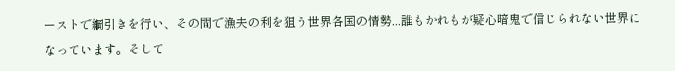ーストで綱引きを行い、その間で漁夫の利を狙う世界各国の情勢...誰もかれもが疑心暗鬼で信じられない世界になっています。そして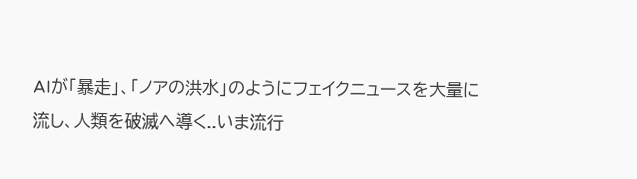AIが「暴走」、「ノアの洪水」のようにフェイクニュースを大量に流し、人類を破滅へ導く..いま流行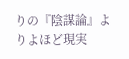りの『陰謀論』よりよほど現実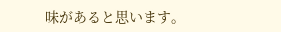味があると思います。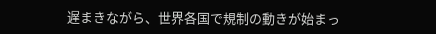遅まきながら、世界各国で規制の動きが始まっ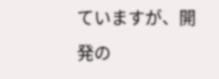ていますが、開発の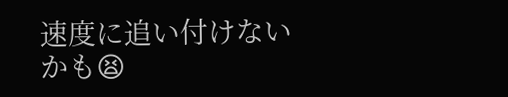速度に追い付けないかも😫